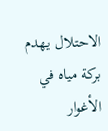الاحتلال يهدم بركة مياه في الأغوار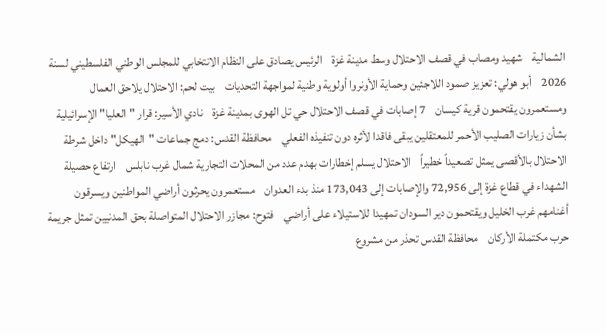الشمالية    شهيد ومصاب في قصف الاحتلال وسط مدينة غزة    الرئيس يصادق على النظام الانتخابي للمجلس الوطني الفلسطيني لسنة 2026    أبو هولي: تعزيز صمود اللاجئين وحماية الأونروا أولوية وطنية لمواجهة التحديات    بيت لحم: الاحتلال يلاحق العمال ومستعمرون يقتحمون قرية كيسان    7 إصابات في قصف الاحتلال حي تل الهوى بمدينة غزة    نادي الأسير: قرار "العليا" الإسرائيلية بشأن زيارات الصليب الأحمر للمعتقلين يبقى فاقدا لأثره دون تنفيذه الفعلي    محافظة القدس: دمج جماعات "الهيكل" داخل شرطة الاحتلال بالأقصى يمثل تصعيداً خطيراً    الاحتلال يسلم إخطارات بهدم عدد من المحلات التجارية شمال غرب نابلس    ارتفاع حصيلة الشهداء في قطاع غزة إلى 72,956 والإصابات إلى 173,043 منذ بدء العدوان    مستعمرون يحرثون أراضي المواطنين ويسرقون أغنامهم غرب الخليل ويقتحمون دير السودان تمهيدا للاستيلاء على أراضي    فتوح: مجازر الاحتلال المتواصلة بحق المدنيين تمثل جريمة حرب مكتملة الأركان    محافظة القدس تحذر من مشروع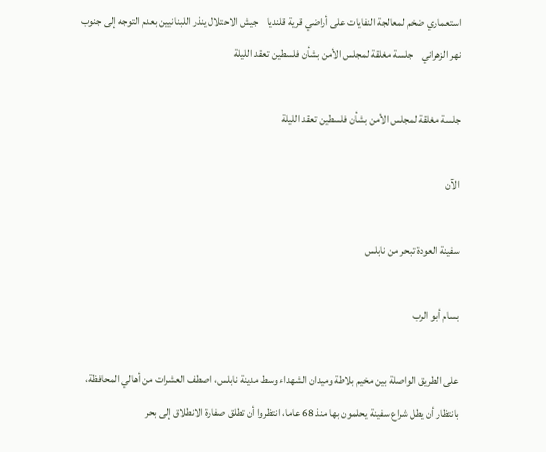استعماري ضخم لمعالجة النفايات على أراضي قرية قلنديا    جيش الاحتلال ينذر اللبنانيين بعدم التوجه إلى جنوب نهر الزهراني    جلسة مغلقة لمجلس الأمن بشأن فلسطين تعقد الليلة

جلسة مغلقة لمجلس الأمن بشأن فلسطين تعقد الليلة

الآن

سفينة العودة تبحر من نابلس

بسام أبو الرب

على الطريق الواصلة بين مخيم بلاطة وميدان الشهداء وسط مدينة نابلس، اصطف العشرات من أهالي المحافظة، بانتظار أن يطل شراع سفينة يحلمون بها منذ 68 عاما، انتظروا أن تطلق صفارة الانطلاق إلى بحر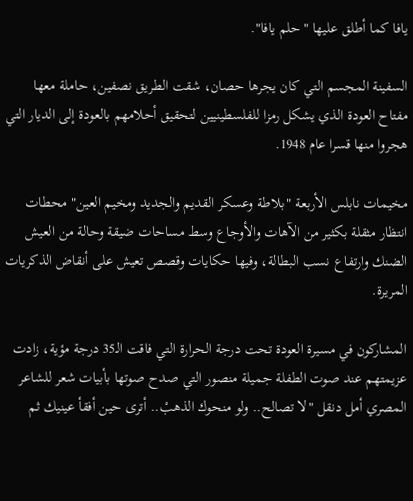يافا كما أطلق عليها "حلم يافا".

السفينة المجسم التي كان يجرها حصان، شقت الطريق نصفين، حاملة معها مفتاح العودة الذي يشكل رمزا للفلسطينيين لتحقيق أحلامهم بالعودة إلى الديار التي هجروا منها قسرا عام 1948.

مخيمات نابلس الأربعة "بلاطة وعسكر القديم والجديد ومخيم العين" محطات انتظار مثقلة بكثير من الآهات والأوجاع وسط مساحات ضيقة وحالة من العيش الضنك وارتفاع نسب البطالة، وفيها حكايات وقصص تعيش على أنقاض الذكريات المريرة.

المشاركون في مسيرة العودة تحت درجة الحرارة التي فاقت الـ35 درجة مؤية، زادت عزيمتهم عند صوت الطفلة جميلة منصور التي صدح صوتها بأبيات شعر للشاعر المصري أمل دنقل "لا تصالح.. ولو منحوك الذهبْ.. أترى حين أفقأ عينيك ثم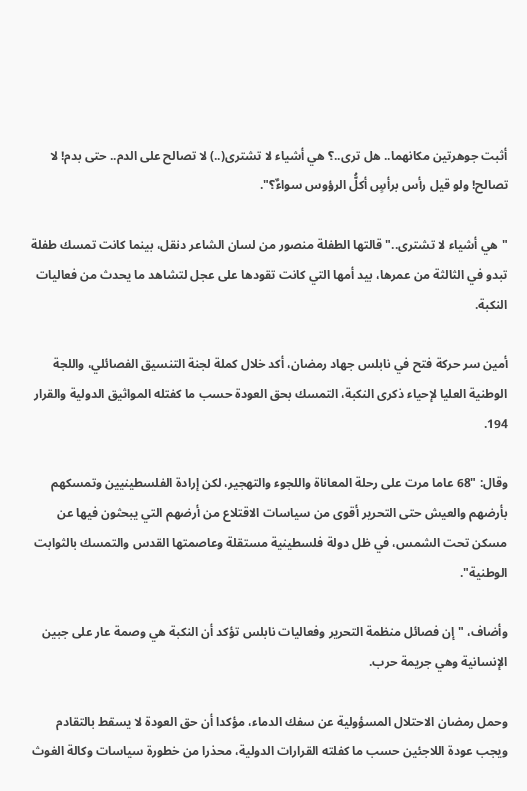أثبت جوهرتين مكانهما.. هل ترى..؟ هي أشياء لا تشترى(..) لا تصالح على الدم.. حتى بدم! لا تصالح! ولو قيل رأس برأسٍ أكلُّ الرؤوس سواءٌ؟".

"هي أشياء لا تشترى.." قالتها الطفلة منصور من لسان الشاعر دنقل، بينما كانت تمسك طفلة تبدو في الثالثة من عمرها، بيد أمها التي كانت تقودها على عجل لتشاهد ما يحدث من فعاليات النكبة.

أمين سر حركة فتح في نابلس جهاد رمضان، أكد خلال كملة لجنة التنسيق الفصائلي، واللجة الوطنية العليا لإحياء ذكرى النكبة، التمسك بحق العودة حسب ما كفتله المواثيق الدولية والقرار 194.

وقال: "68 عاما مرت على رحلة المعاناة واللجوء والتهجير، لكن إرادة الفلسطينيين وتمسكهم بأرضهم والعيش حتى التحرير أقوى من سياسات الاقتلاع من أرضهم التي يبحثون فيها عن مسكن تحت الشمس، في ظل دولة فلسطينية مستقلة وعاصمتها القدس والتمسك بالثوابت الوطنية".

وأضاف، "إن فصائل منظمة التحرير وفعاليات نابلس تؤكد أن النكبة هي وصمة عار على جبين الإنسانية وهي جريمة حرب.

وحمل رمضان الاحتلال المسؤولية عن سفك الدماء، مؤكدا أن حق العودة لا يسقط بالتقادم ويجب عودة اللاجئين حسب ما كفلته القرارات الدولية، محذرا من خطورة سياسات وكالة الغوث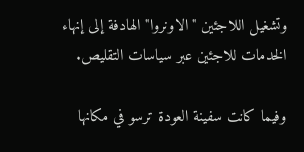وتشغيل اللاجئين "الاونروا" الهادفة إلى إنهاء الخدمات للاجئين عبر سياسات التقليص.

وفيما كانت سفينة العودة ترسو في مكانها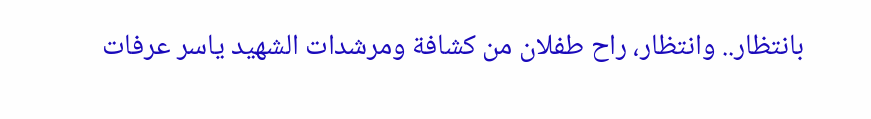بانتظار.. وانتظار، راح طفلان من كشافة ومرشدات الشهيد ياسر عرفات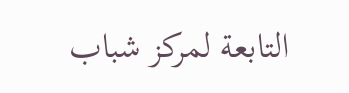التابعة لمركز شباب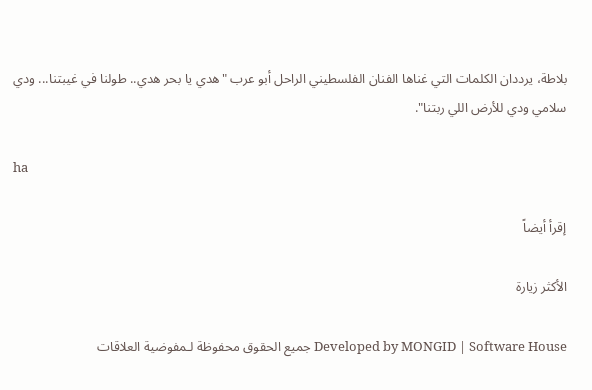بلاطة، يرددان الكلمات التي غناها الفنان الفلسطيني الراحل أبو عرب "هدي يا بحر هدي.. طولنا في غيبتنا... ودي سلامي ودي للأرض اللي ربتنا".

ha

إقرأ أيضاً

الأكثر زيارة

Developed by MONGID | Software House جميع الحقوق محفوظة لـمفوضية العلاقات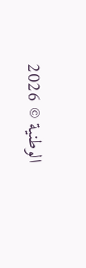الوطنية © 2026